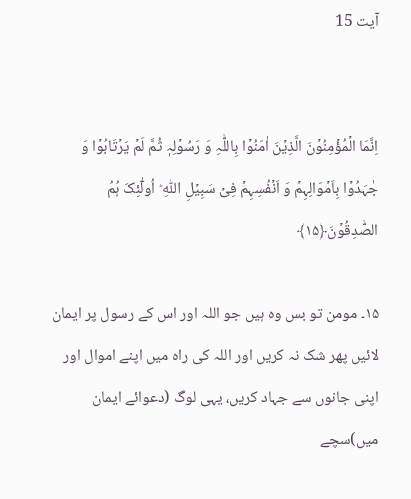آیت 15


اِنَّمَا الۡمُؤۡمِنُوۡنَ الَّذِیۡنَ اٰمَنُوۡا بِاللّٰہِ وَ رَسُوۡلِہٖ ثُمَّ لَمۡ یَرۡتَابُوۡا وَ جٰہَدُوۡا بِاَمۡوَالِہِمۡ وَ اَنۡفُسِہِمۡ فِیۡ سَبِیۡلِ اللّٰہِ ؕ اُولٰٓئِکَ ہُمُ الصّٰدِقُوۡنَ﴿۱۵﴾

۱۵۔ مومن تو بس وہ ہیں جو اللہ اور اس کے رسول پر ایمان لائیں پھر شک نہ کریں اور اللہ کی راہ میں اپنے اموال اور اپنی جانوں سے جہاد کریں، یہی لوگ (دعوائے ایمان میں)سچے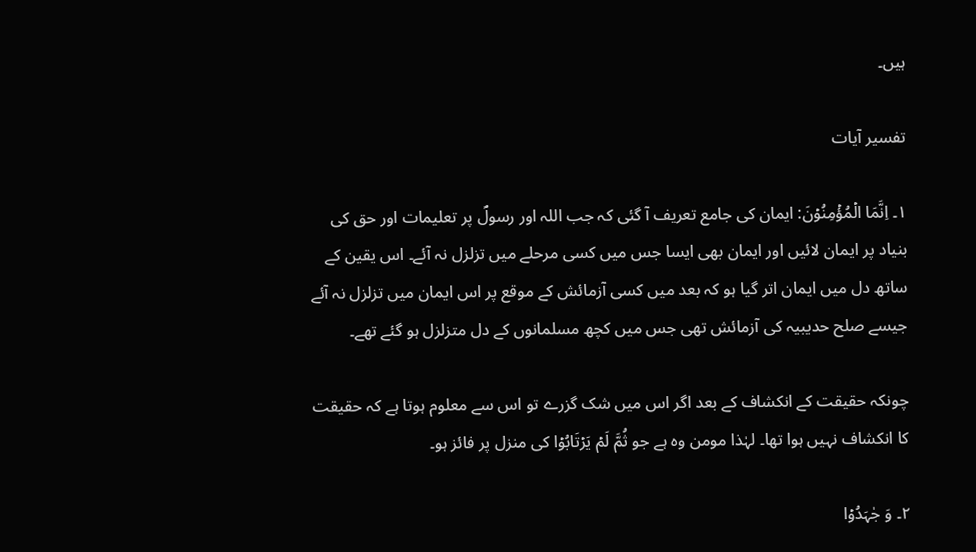ہیں۔

تفسیر آیات

۱۔ اِنَّمَا الۡمُؤۡمِنُوۡنَ: ایمان کی جامع تعریف آ گئی کہ جب اللہ اور رسولؐ پر تعلیمات اور حق کی بنیاد پر ایمان لائیں اور ایمان بھی ایسا جس میں کسی مرحلے میں تزلزل نہ آئے۔ اس یقین کے ساتھ دل میں ایمان اتر گیا ہو کہ بعد میں کسی آزمائش کے موقع پر اس ایمان میں تزلزل نہ آئے جیسے صلح حدیبیہ کی آزمائش تھی جس میں کچھ مسلمانوں کے دل متزلزل ہو گئے تھے۔

چونکہ حقیقت کے انکشاف کے بعد اگر اس میں شک گزرے تو اس سے معلوم ہوتا ہے کہ حقیقت کا انکشاف نہیں ہوا تھا۔ لہٰذا مومن وہ ہے جو ثُمَّ لَمۡ یَرۡتَابُوۡا کی منزل پر فائز ہو۔

۲۔ وَ جٰہَدُوۡا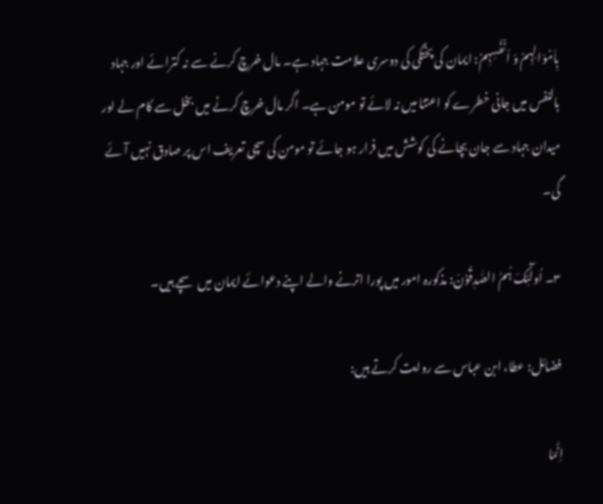بِاَمۡوَالِہِمۡ وَ اَنۡفُسِہِمۡ: ایمان کی پختگی کی دوسری علامت جہاد ہے۔ مال خرچ کرنے سے نہ کترائے اور جہاد بالنفس میں جانی خطرے کو اعتنا میں نہ لائے تو مومن ہے۔ اگر مال خرچ کرنے میں بخل سے کام لے اور میدان جہاد سے جان بچانے کی کوشش میں فرار ہو جائے تو مومن کی سچی تعریف اس پر صادق نہیں آئے گی۔

۳۔ اُولٰٓئِکَ ہُمُ الصّٰدِقُوۡنَ: مذکورہ امور میں پورا اترنے والے اپنے دعوائے ایمان میں سچے ہیں۔

فضائل: عطا، ابن عباس سے روایت کرتے ہیں:

اِنَّمَا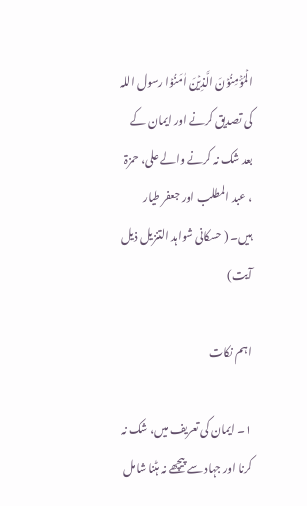الۡمُؤۡمِنُوۡنَ الَّذِیۡنَ اٰمَنُوۡا رسول اللہ کی تصدیق کرنے اور ایمان کے بعد شک نہ کرنے والے علی، حمزۃ ، عبد المطلب اور جعفر طیار ہیں۔ ( حسکانی شواہد التنزیل ذیل آیت)

اہم نکات

۱۔ ایمان کی تعریف میں، شک نہ کرنا اور جہاد سے پیچھے نہ ہٹنا شامل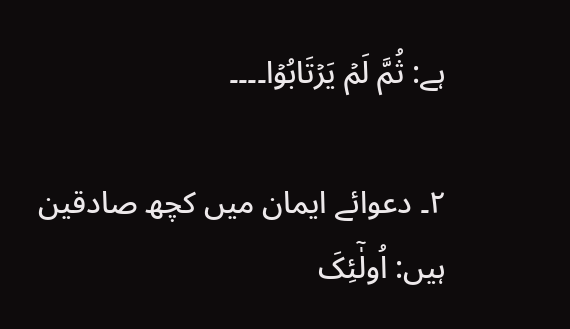ہے: ثُمَّ لَمۡ یَرۡتَابُوۡا۔۔۔۔

۲۔ دعوائے ایمان میں کچھ صادقین ہیں: اُولٰٓئِکَ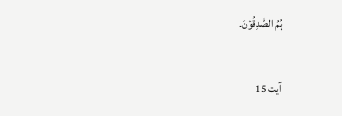ہُمُ الصّٰدِقُوۡنَ۔


آیت 15